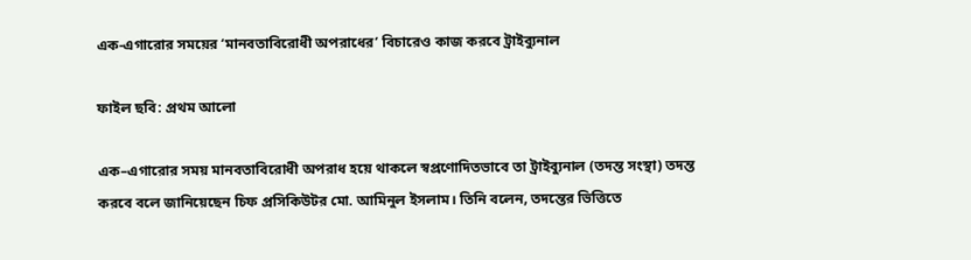এক-এগারোর সময়ের ‘মানবতাবিরোধী অপরাধের’ বিচারেও কাজ করবে ট্রাইব্যুনাল

ফাইল ছবি: প্রথম আলো

এক–এগারোর সময় মানবতাবিরোধী অপরাধ হয়ে থাকলে স্বপ্রণোদিতভাবে তা ট্রাইব্যুনাল (তদন্ত সংস্থা) তদন্ত করবে বলে জানিয়েছেন চিফ প্রসিকিউটর মো. আমিনুল ইসলাম। তিনি বলেন, তদন্তের ভিত্তিতে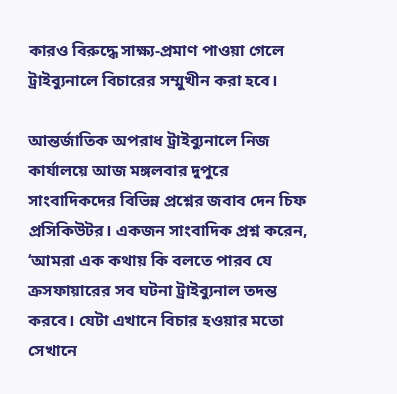কারও বিরুদ্ধে সাক্ষ্য-প্রমাণ পাওয়া গেলে ট্রাইব্যুনালে বিচারের সম্মুখীন করা হবে।

আন্তর্জাতিক অপরাধ ট্রাইব্যুনালে নিজ কার্যালয়ে আজ মঙ্গলবার দুপুরে সাংবাদিকদের বিভিন্ন প্রশ্নের জবাব দেন চিফ প্রসিকিউটর। একজন সাংবাদিক প্রশ্ন করেন, ‘আমরা এক কথায় কি বলতে পারব যে ক্রসফায়ারের সব ঘটনা ট্রাইব্যুনাল তদন্ত করবে। যেটা এখানে বিচার হওয়ার মতো সেখানে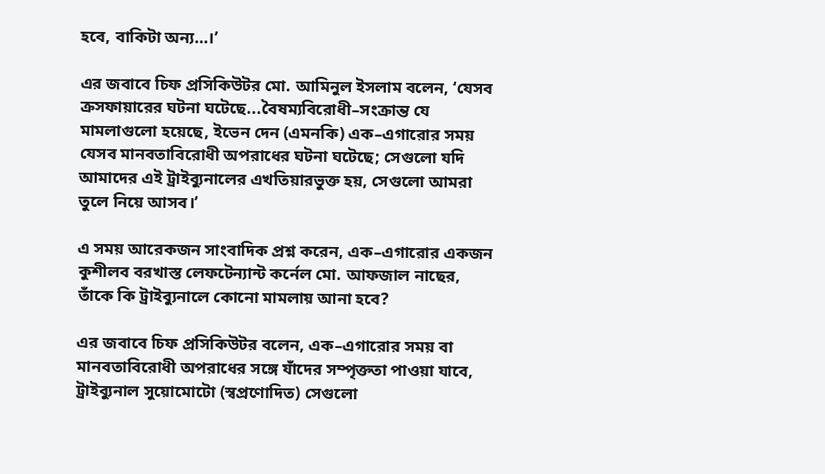হবে, বাকিটা অন্য…।’

এর জবাবে চিফ প্রসিকিউটর মো. আমিনুল ইসলাম বলেন, ‘যেসব ক্রসফায়ারের ঘটনা ঘটেছে...বৈষম্যবিরোধী–সংক্রান্ত যে মামলাগুলো হয়েছে, ইভেন দেন (এমনকি) এক–এগারোর সময় যেসব মানবতাবিরোধী অপরাধের ঘটনা ঘটেছে; সেগুলো যদি আমাদের এই ট্রাইব্যুনালের এখতিয়ারভুক্ত হয়, সেগুলো আমরা তুলে নিয়ে আসব।’

এ সময় আরেকজন সাংবাদিক প্রশ্ন করেন, এক–এগারোর একজন কুশীলব বরখাস্ত লেফটেন্যান্ট কর্নেল মো. আফজাল নাছের, তাঁকে কি ট্রাইব্যুনালে কোনো মামলায় আনা হবে?

এর জবাবে চিফ প্রসিকিউটর বলেন, এক–এগারোর সময় বা মানবতাবিরোধী অপরাধের সঙ্গে যাঁদের সম্পৃক্ততা পাওয়া যাবে, ট্রাইব্যুনাল সুয়োমোটো (স্বপ্রণোদিত) সেগুলো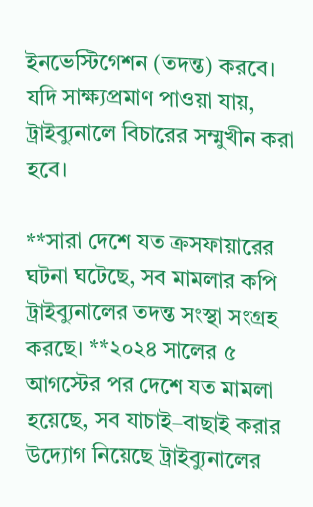ইনভেস্টিগেশন (তদন্ত) করবে। যদি সাক্ষ্যপ্রমাণ পাওয়া যায়, ট্রাইব্যুনালে বিচারের সম্মুখীন করা হবে।

**সারা দেশে যত ক্রসফায়ারের ঘটনা ঘটেছে, সব মামলার কপি ট্রাইব্যুনালের তদন্ত সংস্থা সংগ্রহ করছে। **২০২৪ সালের ৫ আগস্টের পর দেশে যত মামলা হয়েছে, সব যাচাই–বাছাই করার উদ্যোগ নিয়েছে ট্রাইব্যুনালের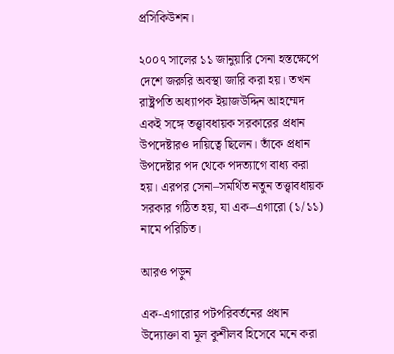প্রসিকিউশন।

২০০৭ সালের ১১ জানুয়ারি সেনা হস্তক্ষেপে দেশে জরুরি অবস্থা জারি করা হয়। তখন রাষ্ট্রপতি অধ্যাপক ইয়াজউদ্দিন আহম্মেদ একই সঙ্গে তত্ত্বাবধায়ক সরকারের প্রধান উপদেষ্টারও দায়িত্বে ছিলেন। তাঁকে প্রধান উপদেষ্টার পদ থেকে পদত্যাগে বাধ্য করা হয়। এরপর সেনা–সমর্থিত নতুন তত্ত্বাবধায়ক সরকার গঠিত হয়, যা এক–এগারো (১/১১) নামে পরিচিত।

আরও পড়ুন

এক-এগারোর পটপরিবর্তনের প্রধান উদ্যোক্তা বা মূল কুশীলব হিসেবে মনে করা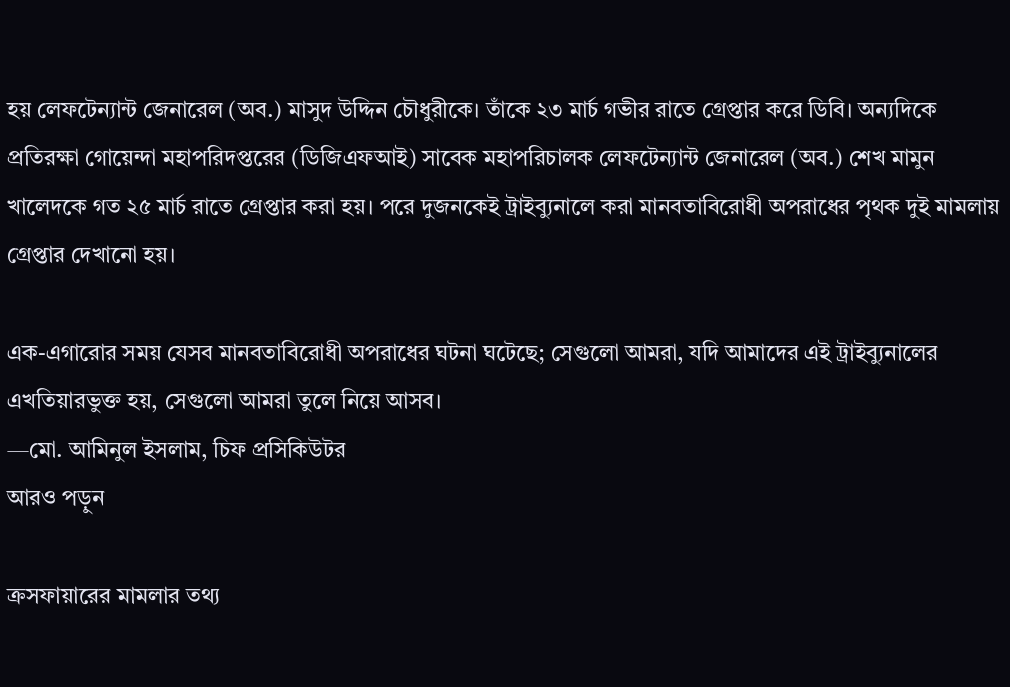হয় লেফটেন্যান্ট জেনারেল (অব.) মাসুদ উদ্দিন চৌধুরীকে। তাঁকে ২৩ মার্চ গভীর রাতে গ্রেপ্তার করে ডিবি। অন্যদিকে প্রতিরক্ষা গোয়েন্দা মহাপরিদপ্তরের (ডিজিএফআই) সাবেক মহাপরিচালক লেফটেন্যান্ট জেনারেল (অব.) শেখ মামুন খালেদকে গত ২৫ মার্চ রাতে গ্রেপ্তার করা হয়। পরে দুজনকেই ট্রাইব্যুনালে করা মানবতাবিরোধী অপরাধের পৃথক দুই মামলায় গ্রেপ্তার দেখানো হয়।

এক-এগারোর সময় যেসব মানবতাবিরোধী অপরাধের ঘটনা ঘটেছে; সেগুলো আমরা, যদি আমাদের এই ট্রাইব্যুনালের এখতিয়ারভুক্ত হয়, সেগুলো আমরা তুলে নিয়ে আসব।
—মো. আমিনুল ইসলাম, চিফ প্রসিকিউটর
আরও পড়ুন

ক্রসফায়ারের মামলার তথ্য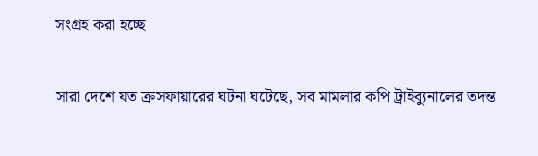সংগ্রহ করা হচ্ছে

সারা দেশে যত ক্রসফায়ারের ঘটনা ঘটেছে, সব মামলার কপি ট্রাইব্যুনালের তদন্ত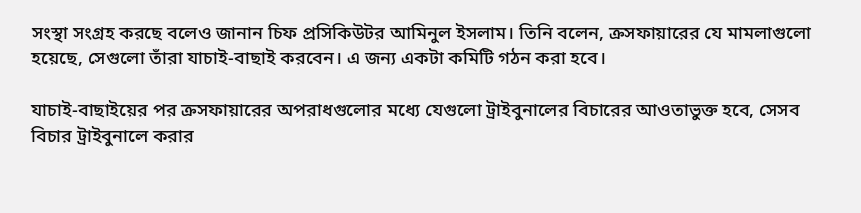সংস্থা সংগ্রহ করছে বলেও জানান চিফ প্রসিকিউটর আমিনুল ইসলাম। তিনি বলেন, ক্রসফায়ারের যে মামলাগুলো হয়েছে, সেগুলো তাঁরা যাচাই-বাছাই করবেন। এ জন্য একটা কমিটি গঠন করা হবে।

যাচাই-বাছাইয়ের পর ক্রসফায়ারের অপরাধগুলোর মধ্যে যেগুলো ট্রাইবুনালের বিচারের আওতাভুক্ত হবে, সেসব বিচার ট্রাইবুনালে করার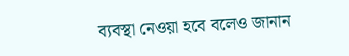ব্যবস্থা নেওয়া হবে বলেও জানান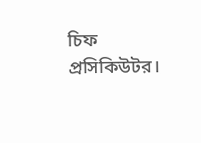চিফ প্রসিকিউটর।